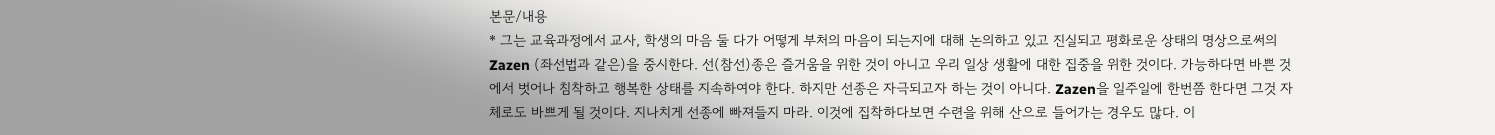본문/내용
* 그는 교육과정에서 교사, 학생의 마음 둘 다가 어떻게 부처의 마음이 되는지에 대해 논의하고 있고 진실되고 평화로운 상태의 명상으로써의 Zazen (좌선법과 같은)을 중시한다. 선(참선)종은 즐거움을 위한 것이 아니고 우리 일상 생활에 대한 집중을 위한 것이다. 가능하다면 바쁜 것에서 벗어나 침착하고 행복한 상태를 지속하여야 한다. 하지만 선종은 자극되고자 하는 것이 아니다. Zazen을 일주일에 한번쯤 한다면 그것 자체로도 바쁘게 될 것이다. 지나치게 선종에 빠져들지 마라. 이것에 집착하다보면 수련을 위해 산으로 들어가는 경우도 많다. 이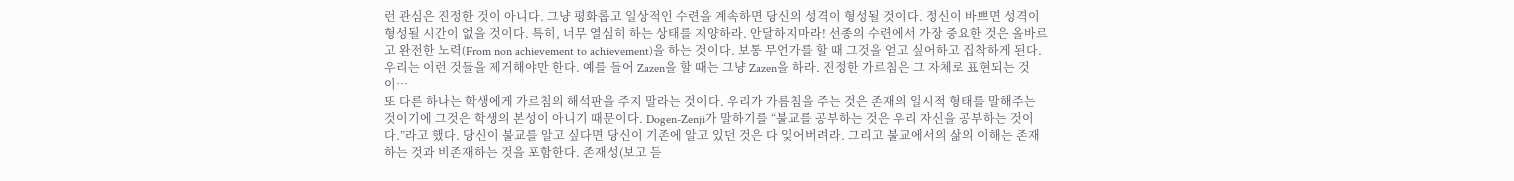런 관심은 진정한 것이 아니다. 그냥 평화롭고 일상적인 수련을 계속하면 당신의 성격이 형성될 것이다. 정신이 바쁘면 성격이 형성될 시간이 없을 것이다. 특히, 너무 열심히 하는 상태를 지양하라. 안달하지마라! 선종의 수련에서 가장 중요한 것은 올바르고 완전한 노력(From non achievement to achievement)을 하는 것이다. 보통 무언가를 할 때 그것을 얻고 싶어하고 집착하게 된다. 우리는 이런 것들을 제거해야만 한다. 예를 들어 Zazen을 할 때는 그냥 Zazen을 하라. 진정한 가르침은 그 자체로 표현되는 것이…
또 다른 하나는 학생에게 가르침의 해석판을 주지 말라는 것이다. 우리가 가름침을 주는 것은 존재의 일시적 형태를 말해주는 것이기에 그것은 학생의 본성이 아니기 때문이다. Dogen-Zenji가 말하기를 “불교를 공부하는 것은 우리 자신을 공부하는 것이다.”라고 했다. 당신이 불교를 알고 싶다면 당신이 기존에 알고 있던 것은 다 잊어버려라. 그리고 불교에서의 삶의 이해는 존재하는 것과 비존재하는 것을 포함한다. 존재성(보고 듣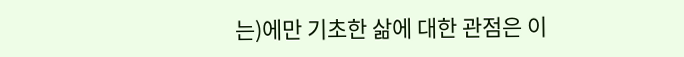는)에만 기초한 삶에 대한 관점은 이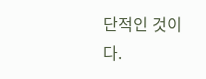단적인 것이다.